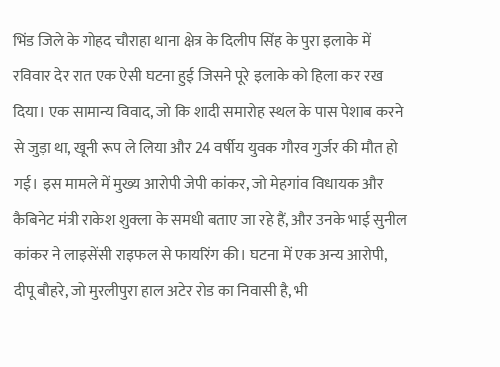भिंड जिले के गोहद चौराहा थाना क्षेत्र के दिलीप सिंह के पुरा इलाके में रविवार देर रात एक ऐसी घटना हुई जिसने पूरे इलाके को हिला कर रख दिया। एक सामान्य विवाद, जो कि शादी समारोह स्थल के पास पेशाब करने से जुड़ा था, खूनी रूप ले लिया और 24 वर्षीय युवक गौरव गुर्जर की मौत हो गई। इस मामले में मुख्य आरोपी जेपी कांकर, जो मेहगांव विधायक और कैबिनेट मंत्री राकेश शुक्ला के समधी बताए जा रहे हैं, और उनके भाई सुनील कांकर ने लाइसेंसी राइफल से फायरिंग की। घटना में एक अन्य आरोपी, दीपू बौहरे, जो मुरलीपुरा हाल अटेर रोड का निवासी है, भी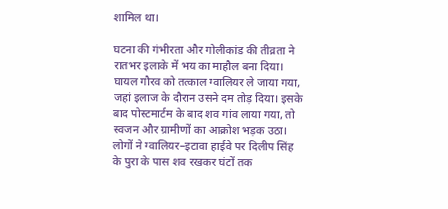शामिल था।

घटना की गंभीरता और गोलीकांड की तीव्रता ने रातभर इलाके में भय का माहौल बना दिया। घायल गौरव को तत्काल ग्वालियर ले जाया गया, जहां इलाज के दौरान उसने दम तोड़ दिया। इसके बाद पोस्टमार्टम के बाद शव गांव लाया गया, तो स्वजन और ग्रामीणों का आक्रोश भड़क उठा। लोगों ने ग्वालियर–इटावा हाईवे पर दिलीप सिंह के पुरा के पास शव रखकर घंटों तक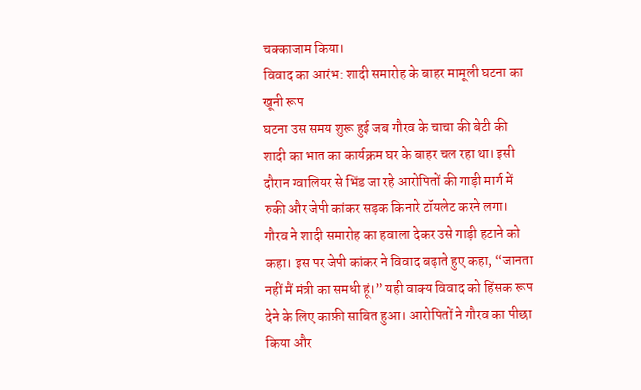चक्काजाम किया।
विवाद का आरंभ: शादी समारोह के बाहर मामूली घटना का खूनी रूप
घटना उस समय शुरू हुई जब गौरव के चाचा की बेटी की शादी का भात का कार्यक्रम घर के बाहर चल रहा था। इसी दौरान ग्वालियर से भिंड जा रहे आरोपितों की गाड़ी मार्ग में रुकी और जेपी कांकर सड़क किनारे टॉयलेट करने लगा। गौरव ने शादी समारोह का हवाला देकर उसे गाड़ी हटाने को कहा। इस पर जेपी कांकर ने विवाद बढ़ाते हुए कहा, “जानता नहीं मैं मंत्री का समधी हूं।” यही वाक्य विवाद को हिंसक रूप देने के लिए काफ़ी साबित हुआ। आरोपितों ने गौरव का पीछा किया और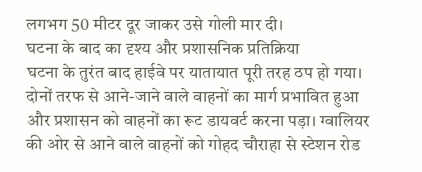लगभग 50 मीटर दूर जाकर उसे गोली मार दी।
घटना के बाद का दृश्य और प्रशासनिक प्रतिक्रिया
घटना के तुरंत बाद हाईवे पर यातायात पूरी तरह ठप हो गया। दोनों तरफ से आने-जाने वाले वाहनों का मार्ग प्रभावित हुआ और प्रशासन को वाहनों का रूट डायवर्ट करना पड़ा। ग्वालियर की ओर से आने वाले वाहनों को गोहद चौराहा से स्टेशन रोड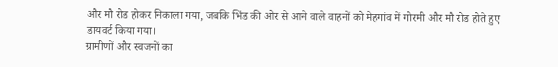और मौ रोड होकर निकाला गया, जबकि भिंड की ओर से आने वाले वाहनों को मेहगांव में गोरमी और मौ रोड होते हुए डायवर्ट किया गया।
ग्रामीणों और स्वजनों का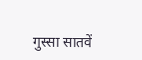गुस्सा सातवें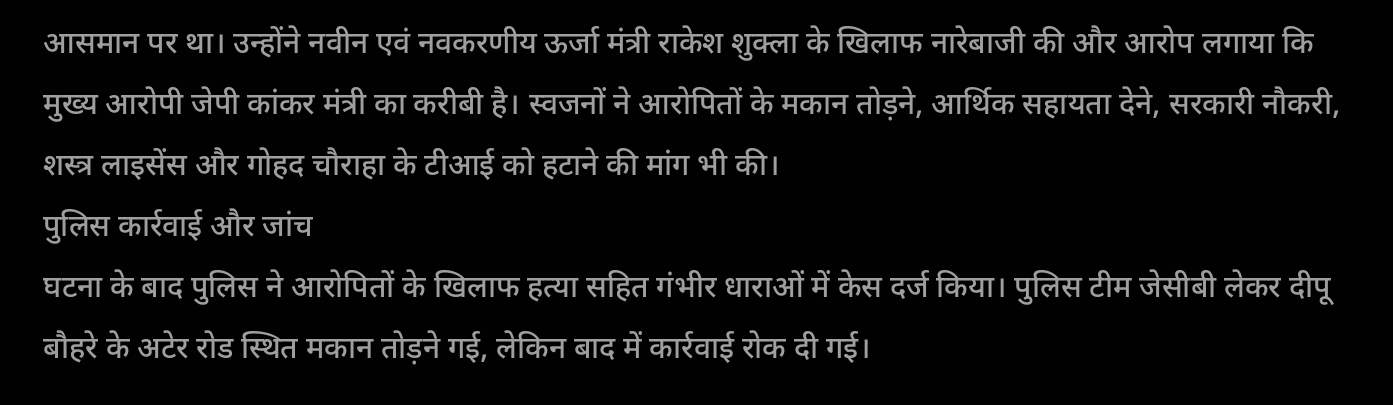आसमान पर था। उन्होंने नवीन एवं नवकरणीय ऊर्जा मंत्री राकेश शुक्ला के खिलाफ नारेबाजी की और आरोप लगाया कि मुख्य आरोपी जेपी कांकर मंत्री का करीबी है। स्वजनों ने आरोपितों के मकान तोड़ने, आर्थिक सहायता देने, सरकारी नौकरी, शस्त्र लाइसेंस और गोहद चौराहा के टीआई को हटाने की मांग भी की।
पुलिस कार्रवाई और जांच
घटना के बाद पुलिस ने आरोपितों के खिलाफ हत्या सहित गंभीर धाराओं में केस दर्ज किया। पुलिस टीम जेसीबी लेकर दीपू बौहरे के अटेर रोड स्थित मकान तोड़ने गई, लेकिन बाद में कार्रवाई रोक दी गई।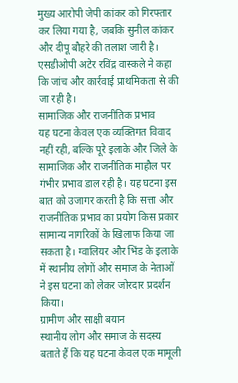मुख्य आरोपी जेपी कांकर को गिरफ्तार कर लिया गया है, जबकि सुनील कांकर और दीपू बौहरे की तलाश जारी है। एसडीओपी अटेर रविंद्र वास्कले ने कहा कि जांच और कार्रवाई प्राथमिकता से की जा रही है।
सामाजिक और राजनीतिक प्रभाव
यह घटना केवल एक व्यक्तिगत विवाद नहीं रही, बल्कि पूरे इलाके और जिले के सामाजिक और राजनीतिक माहौल पर गंभीर प्रभाव डाल रही है। यह घटना इस बात को उजागर करती है कि सत्ता और राजनीतिक प्रभाव का प्रयोग किस प्रकार सामान्य नागरिकों के खिलाफ किया जा सकता है। ग्वालियर और भिंड के इलाके में स्थानीय लोगों और समाज के नेताओं ने इस घटना को लेकर जोरदार प्रदर्शन किया।
ग्रामीण और साक्षी बयान
स्थानीय लोग और समाज के सदस्य बताते हैं कि यह घटना केवल एक मामूली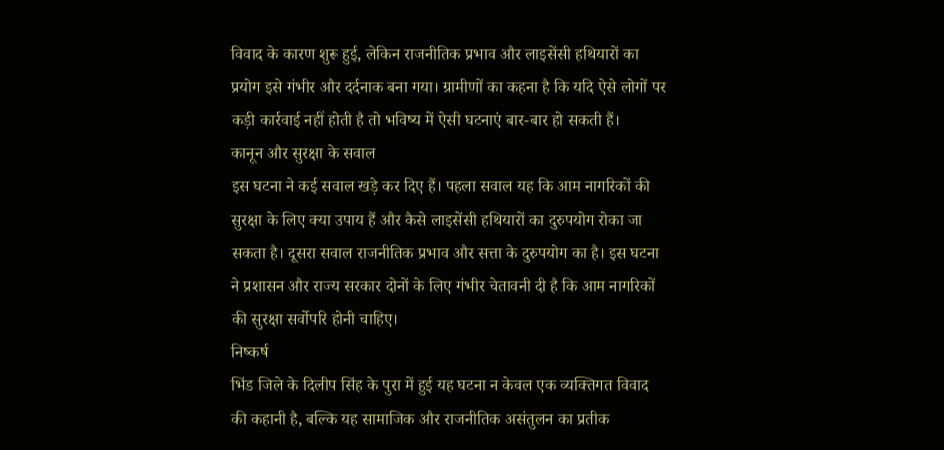विवाद के कारण शुरू हुई, लेकिन राजनीतिक प्रभाव और लाइसेंसी हथियारों का प्रयोग इसे गंभीर और दर्दनाक बना गया। ग्रामीणों का कहना है कि यदि ऐसे लोगों पर कड़ी कार्रवाई नहीं होती है तो भविष्य में ऐसी घटनाएं बार-बार हो सकती हैं।
कानून और सुरक्षा के सवाल
इस घटना ने कई सवाल खड़े कर दिए हैं। पहला सवाल यह कि आम नागरिकों की सुरक्षा के लिए क्या उपाय हैं और कैसे लाइसेंसी हथियारों का दुरुपयोग रोका जा सकता है। दूसरा सवाल राजनीतिक प्रभाव और सत्ता के दुरुपयोग का है। इस घटना ने प्रशासन और राज्य सरकार दोनों के लिए गंभीर चेतावनी दी है कि आम नागरिकों की सुरक्षा सर्वोपरि होनी चाहिए।
निष्कर्ष
भिंड जिले के दिलीप सिंह के पुरा में हुई यह घटना न केवल एक व्यक्तिगत विवाद की कहानी है, बल्कि यह सामाजिक और राजनीतिक असंतुलन का प्रतीक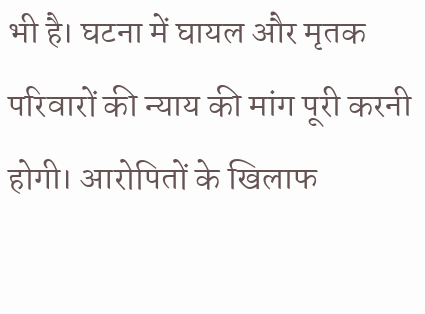भी है। घटना में घायल और मृतक परिवारों की न्याय की मांग पूरी करनी होगी। आरोपितों के खिलाफ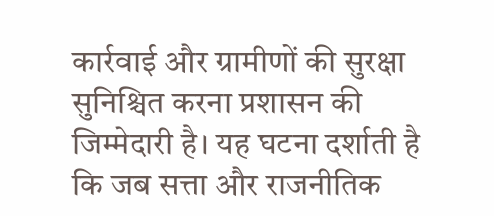कार्रवाई और ग्रामीणों की सुरक्षा सुनिश्चित करना प्रशासन की जिम्मेदारी है। यह घटना दर्शाती है कि जब सत्ता और राजनीतिक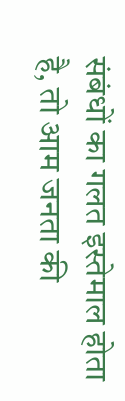संबंधों का गलत इस्तेमाल होता है, तो आम जनता की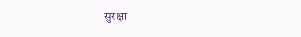सुरक्षा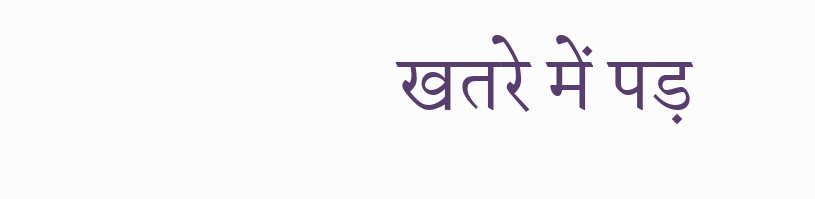खतरे में पड़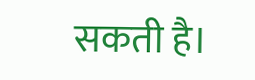सकती है।